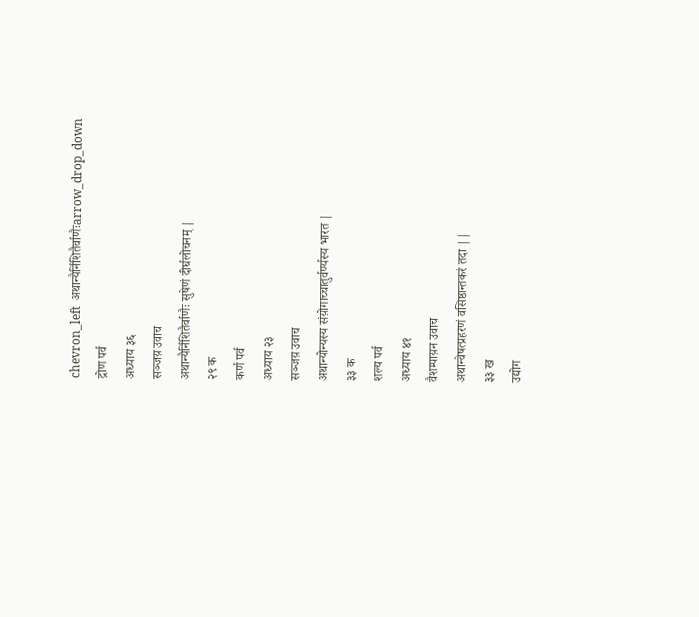chevron_left  अथान्यैर्निशितैर्वाणैःarrow_drop_down
द्रोण पर्व
अध्याय ३६
सञ्जय़ उवाच
अथान्यैर्निशितैर्वाणैः सुषेणं दीर्घलोचनम् |
२९ क
कर्ण पर्व
अध्याय २३
सञ्जय़ उवाच
अथान्योन्यस्य संय़ोगाच्चातुर्वर्ण्यस्य भारत |
३३ क
शल्य पर्व
अध्याय ४१
वैशम्पाय़न उवाच
अथान्वेषत्प्रहरणं वसिष्ठान्तकरं तदा ||
३३ ख
उद्योग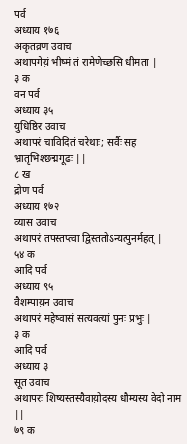पर्व
अध्याय १७६
अकृतव्रण उवाच
अथापगेय़ं भीष्मं तं रामेणेच्छसि धीमता |
३ क
वन पर्व
अध्याय ३५
युधिष्ठिर उवाच
अथापरं चाविदितं चरेथाः; सर्वैः सह भ्रातृभिश्छद्मगूढः ||
८ ख
द्रोण पर्व
अध्याय १७२
व्यास उवाच
अथापरं तपस्तप्त्वा द्विस्ततोऽन्यत्पुनर्महत् |
५४ क
आदि पर्व
अध्याय ९५
वैशम्पाय़न उवाच
अथापरं महेष्वासं सत्यवत्यां पुनः प्रभुः |
३ क
आदि पर्व
अध्याय ३
सूत उवाच
अथापरः शिष्यस्तस्यैवाय़ोदस्य धौम्यस्य वेदो नाम ||
७९ क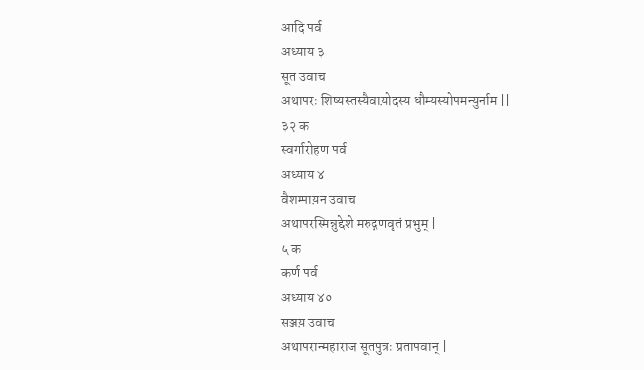आदि पर्व
अध्याय ३
सूत उवाच
अथापरः शिष्यस्तस्यैवाय़ोदस्य धौम्यस्योपमन्युर्नाम ||
३२ क
स्वर्गारोहण पर्व
अध्याय ४
वैशम्पाय़न उवाच
अथापरस्मिन्नुद्देशे मरुद्गणवृतं प्रभुम् |
५ क
कर्ण पर्व
अध्याय ४०
सञ्जय़ उवाच
अथापरान्महाराज सूतपुत्रः प्रतापवान् |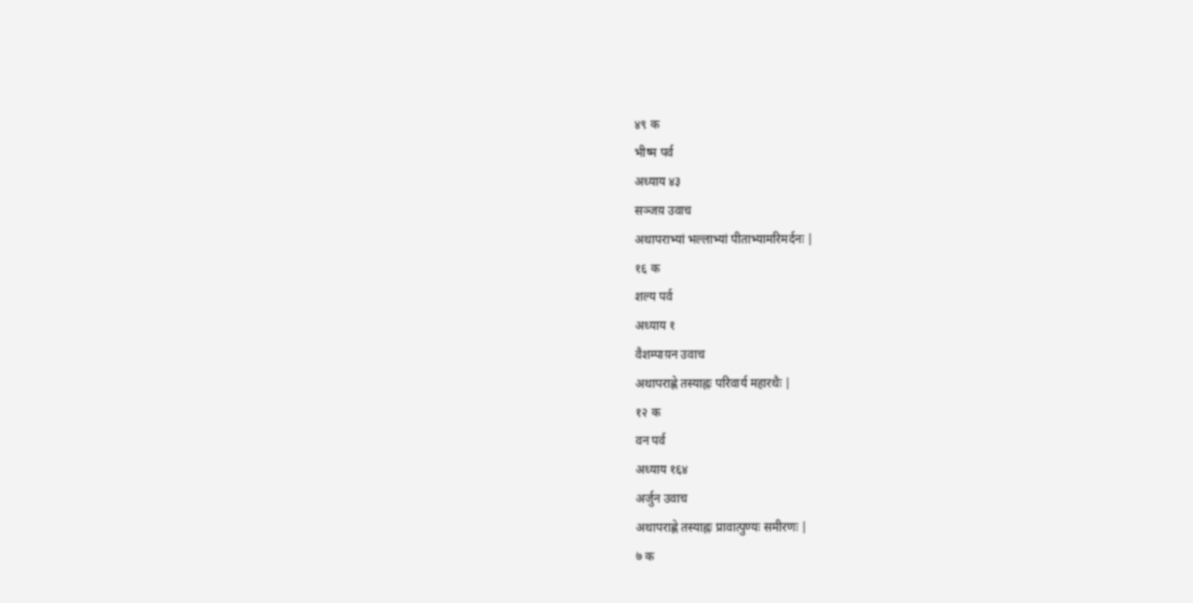४९ क
भीष्म पर्व
अध्याय ४३
सञ्जय़ उवाच
अथापराभ्यां भल्लाभ्यां पीताभ्यामरिमर्दनः |
१६ क
शल्य पर्व
अध्याय १
वैशम्पाय़न उवाच
अथापराह्णे तस्याह्नः परिवार्य महारथैः |
१२ क
वन पर्व
अध्याय १६४
अर्जुन उवाच
अथापराह्णे तस्याह्नः प्रावात्पुण्यः समीरणः |
७ क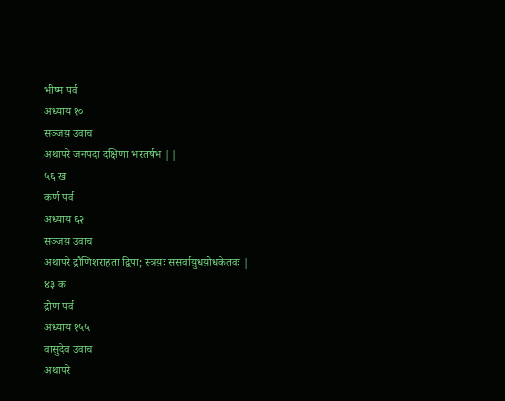भीष्म पर्व
अध्याय १०
सञ्जय़ उवाच
अथापरे जनपदा दक्षिणा भरतर्षभ ||
५६ ख
कर्ण पर्व
अध्याय ६२
सञ्जय़ उवाच
अथापरे द्रौणिशराहता द्विपा; स्त्रय़ः ससर्वाय़ुधय़ोधकेतवः |
४३ क
द्रोण पर्व
अध्याय १५५
वासुदेव उवाच
अथापरे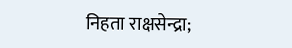निहता राक्षसेन्द्रा;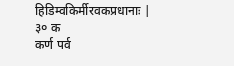हिडिम्वकिर्मीरवकप्रधानाः |
३० क
कर्ण पर्व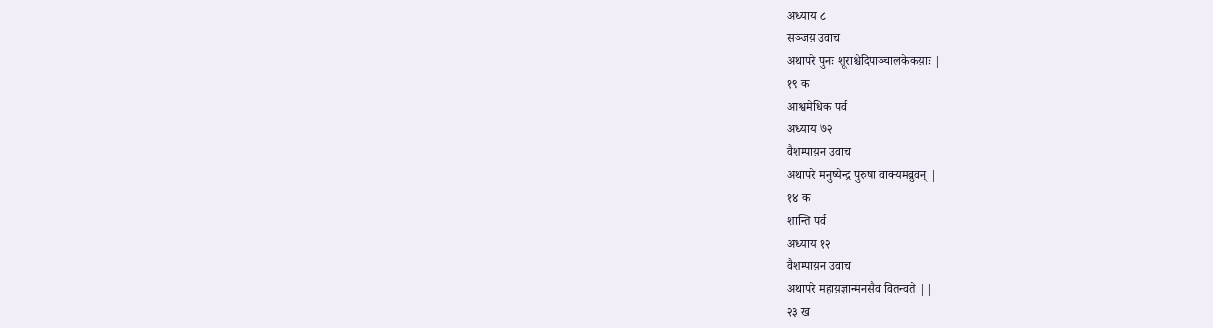अध्याय ८
सञ्जय़ उवाच
अथापरे पुनः शूराश्चेदिपाञ्चालकेकय़ाः |
१९ क
आश्वमेधिक पर्व
अध्याय ७२
वैशम्पाय़न उवाच
अथापरे मनुष्येन्द्र पुरुषा वाक्यमव्रुवन् |
१४ क
शान्ति पर्व
अध्याय १२
वैशम्पाय़न उवाच
अथापरे महाय़ज्ञान्मनसैव वितन्वते ||
२३ ख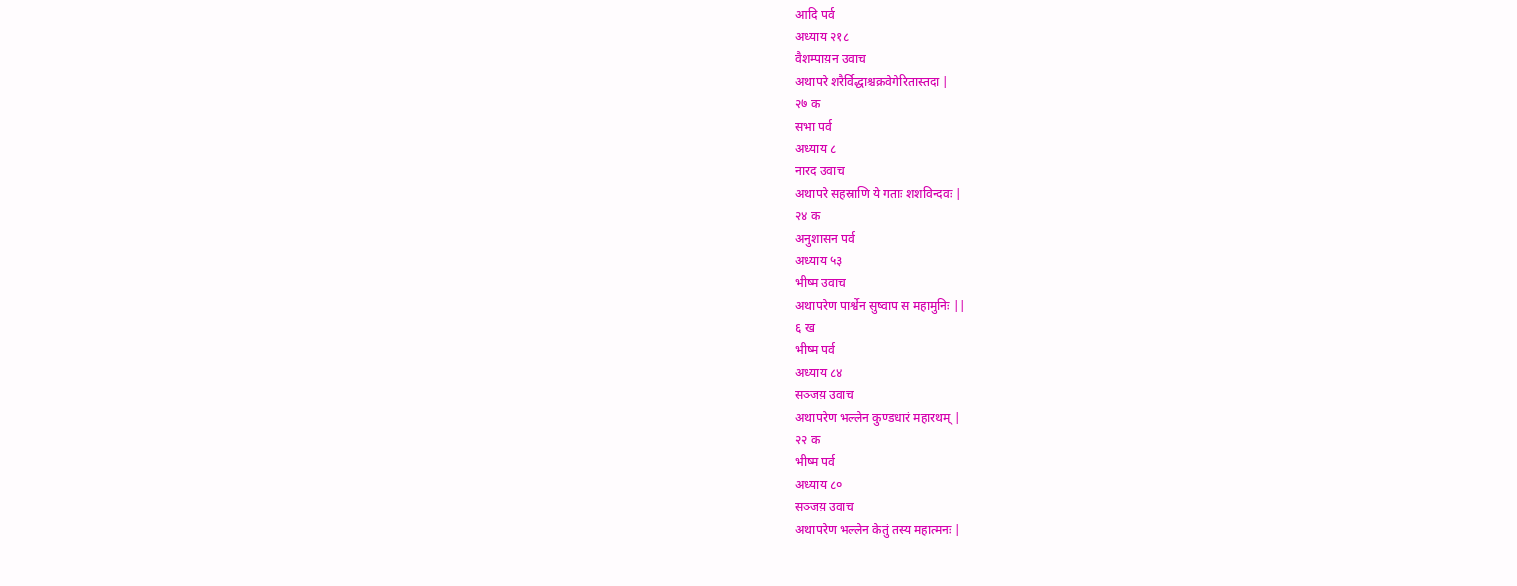आदि पर्व
अध्याय २१८
वैशम्पाय़न उवाच
अथापरे शरैर्विद्धाश्चक्रवेगेरितास्तदा |
२७ क
सभा पर्व
अध्याय ८
नारद उवाच
अथापरे सहस्राणि ये गताः शशविन्दवः |
२४ क
अनुशासन पर्व
अध्याय ५३
भीष्म उवाच
अथापरेण पार्श्वेन सुष्वाप स महामुनिः ||
६ ख
भीष्म पर्व
अध्याय ८४
सञ्जय़ उवाच
अथापरेण भल्लेन कुण्डधारं महारथम् |
२२ क
भीष्म पर्व
अध्याय ८०
सञ्जय़ उवाच
अथापरेण भल्लेन केतुं तस्य महात्मनः |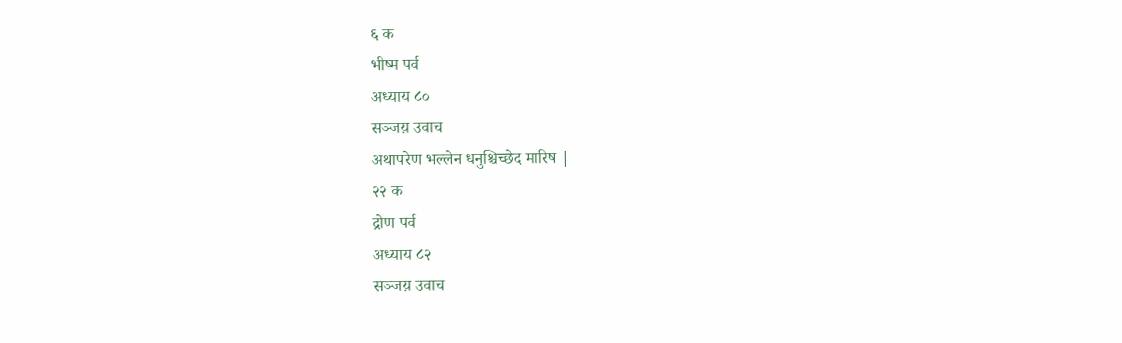६ क
भीष्म पर्व
अध्याय ८०
सञ्जय़ उवाच
अथापरेण भल्लेन धनुश्चिच्छेद मारिष |
२२ क
द्रोण पर्व
अध्याय ८२
सञ्जय़ उवाच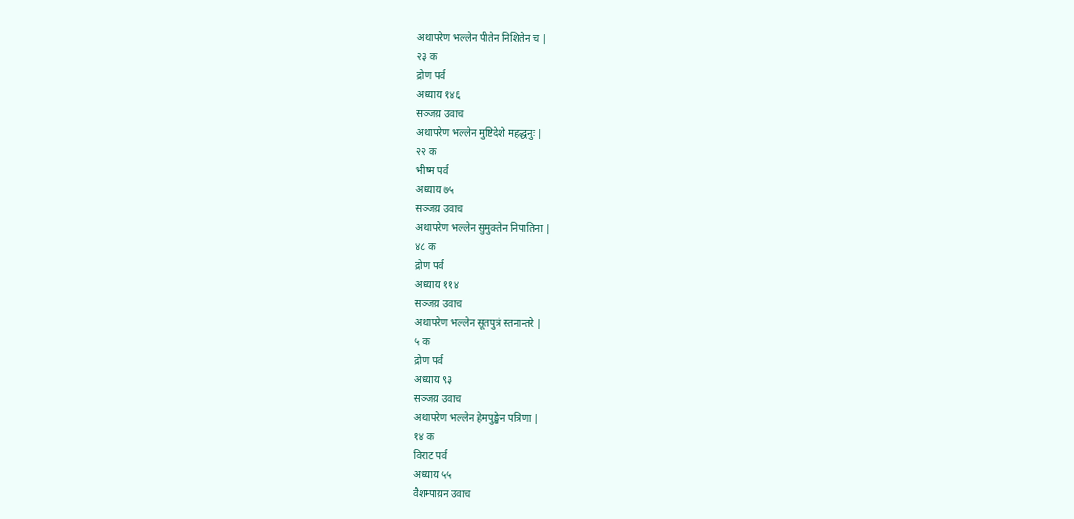अथापरेण भल्लेन पीतेन निशितेन च |
२३ क
द्रोण पर्व
अध्याय १४६
सञ्जय़ उवाच
अथापरेण भल्लेन मुष्टिदेशे महद्धनुः |
२२ क
भीष्म पर्व
अध्याय ७५
सञ्जय़ उवाच
अथापरेण भल्लेन सुमुक्तेन निपातिना |
४८ क
द्रोण पर्व
अध्याय ११४
सञ्जय़ उवाच
अथापरेण भल्लेन सूतपुत्रं स्तनान्तरे |
५ क
द्रोण पर्व
अध्याय ९३
सञ्जय़ उवाच
अथापरेण भल्लेन हेमपुङ्खेन पत्रिणा |
१४ क
विराट पर्व
अध्याय ५५
वैशम्पाय़न उवाच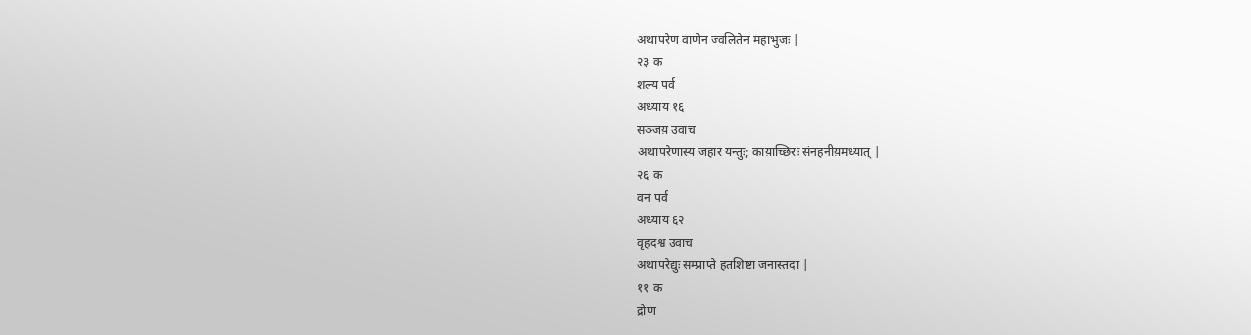अथापरेण वाणेन ज्वलितेन महाभुजः |
२३ क
शल्य पर्व
अध्याय १६
सञ्जय़ उवाच
अथापरेणास्य जहार यन्तुः; काय़ाच्छिरः संनहनीय़मध्यात् |
२६ क
वन पर्व
अध्याय ६२
वृहदश्व उवाच
अथापरेद्युः सम्प्राप्ते हतशिष्टा जनास्तदा |
११ क
द्रोण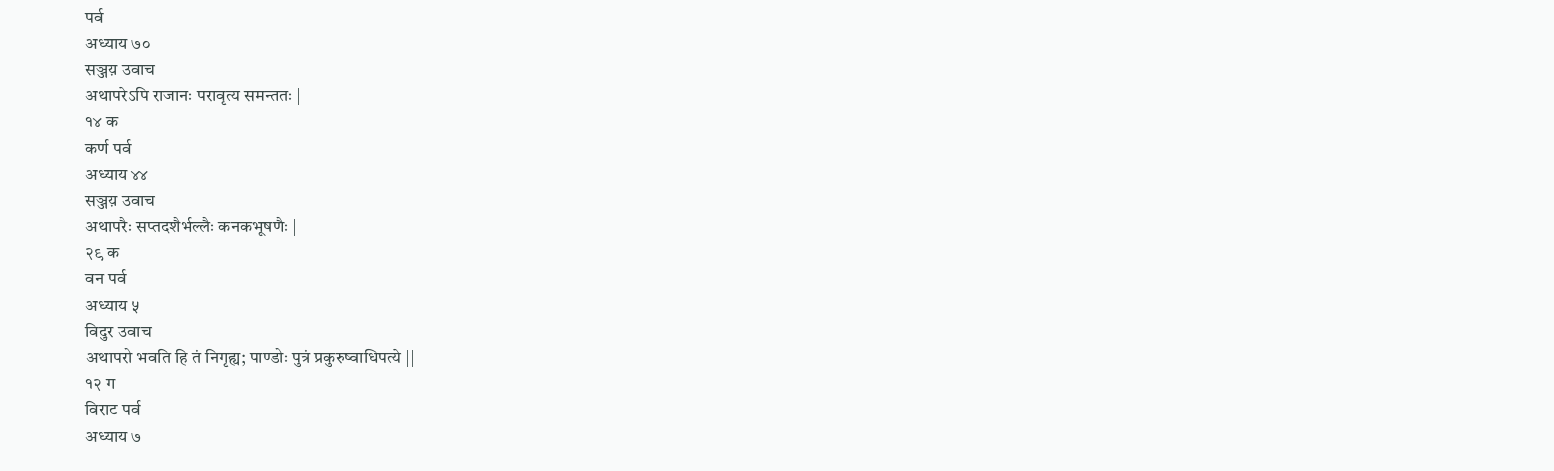पर्व
अध्याय ७०
सञ्जय़ उवाच
अथापरेऽपि राजानः परावृत्य समन्ततः |
१४ क
कर्ण पर्व
अध्याय ४४
सञ्जय़ उवाच
अथापरैः सप्तदशैर्भल्लैः कनकभूषणैः |
२९ क
वन पर्व
अध्याय ५
विदुर उवाच
अथापरो भवति हि तं निगृह्य; पाण्डोः पुत्रं प्रकुरुष्वाधिपत्ये ||
१२ ग
विराट पर्व
अध्याय ७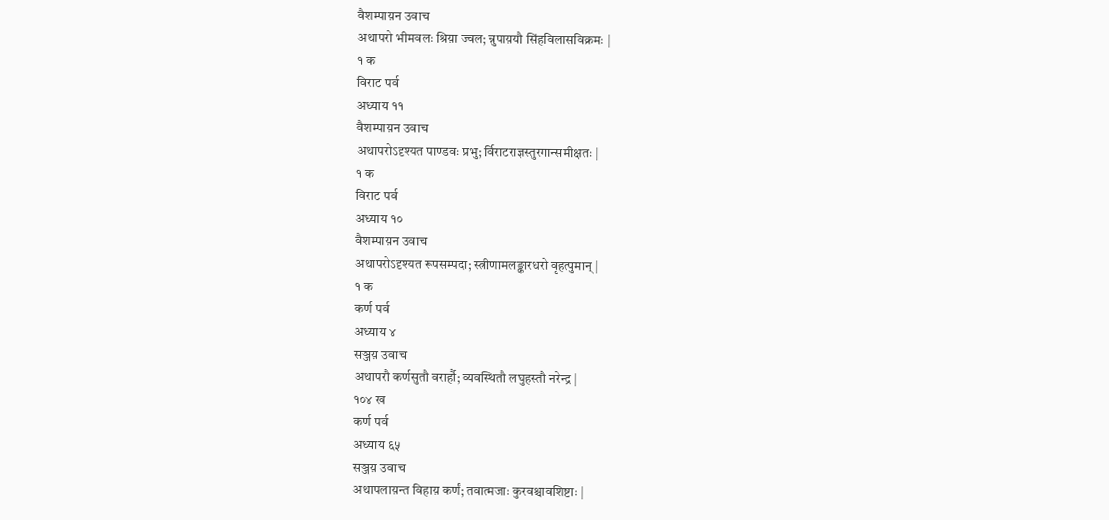वैशम्पाय़न उवाच
अथापरो भीमवलः श्रिय़ा ज्वल; न्नुपाय़यौ सिंहविलासविक्रमः |
१ क
विराट पर्व
अध्याय ११
वैशम्पाय़न उवाच
अथापरोऽदृश्यत पाण्डवः प्रभु; र्विराटराज्ञस्तुरगान्समीक्षतः |
१ क
विराट पर्व
अध्याय १०
वैशम्पाय़न उवाच
अथापरोऽदृश्यत रूपसम्पदा; स्त्रीणामलङ्कारधरो वृहत्पुमान् |
१ क
कर्ण पर्व
अध्याय ४
सञ्जय़ उवाच
अथापरौ कर्णसुतौ वरार्हौ; व्यवस्थितौ लघुहस्तौ नरेन्द्र |
१०४ ख
कर्ण पर्व
अध्याय ६५
सञ्जय़ उवाच
अथापलाय़न्त विहाय़ कर्णं; तवात्मजाः कुरवश्चावशिष्टाः |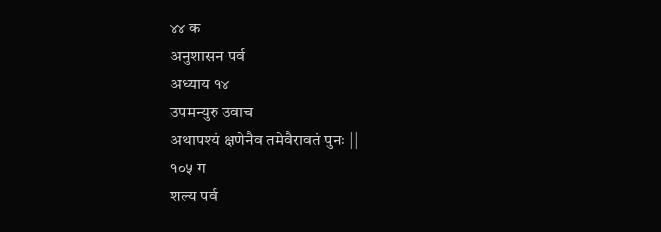४४ क
अनुशासन पर्व
अध्याय १४
उपमन्युरु उवाच
अथापश्यं क्षणेनैव तमेवैरावतं पुनः ||
१०५ ग
शल्य पर्व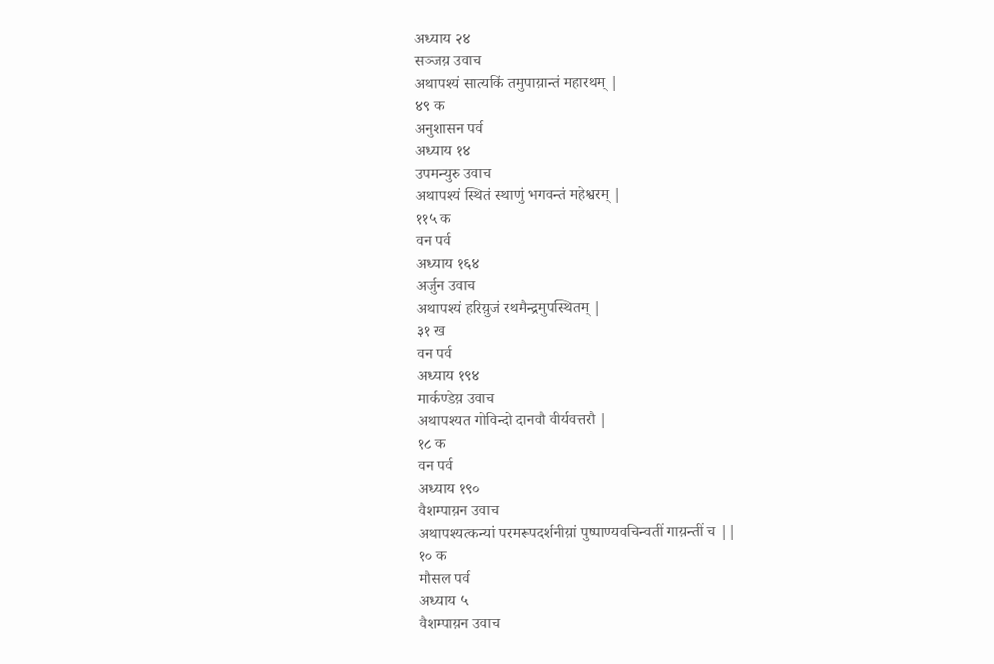अध्याय २४
सञ्जय़ उवाच
अथापश्यं सात्यकिं तमुपाय़ान्तं महारथम् |
४९ क
अनुशासन पर्व
अध्याय १४
उपमन्युरु उवाच
अथापश्यं स्थितं स्थाणुं भगवन्तं महेश्वरम् |
११५ क
वन पर्व
अध्याय १६४
अर्जुन उवाच
अथापश्यं हरिय़ुजं रथमैन्द्रमुपस्थितम् |
३१ ख
वन पर्व
अध्याय १९४
मार्कण्डेय़ उवाच
अथापश्यत गोविन्दो दानवौ वीर्यवत्तरौ |
१८ क
वन पर्व
अध्याय १९०
वैशम्पाय़न उवाच
अथापश्यत्कन्यां परमरूपदर्शनीय़ां पुष्पाण्यवचिन्वतीं गाय़न्तीं च ||
१० क
मौसल पर्व
अध्याय ५
वैशम्पाय़न उवाच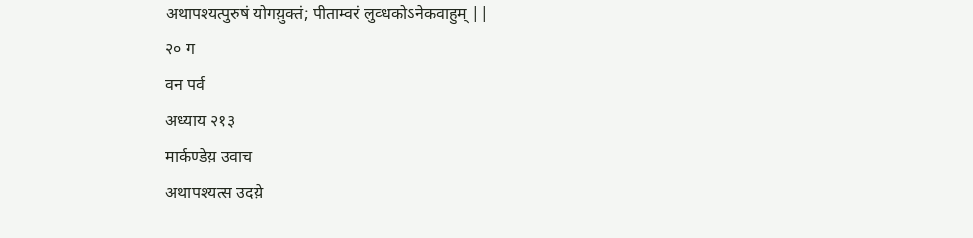अथापश्यत्पुरुषं योगय़ुक्तं; पीताम्वरं लुव्धकोऽनेकवाहुम् ||
२० ग
वन पर्व
अध्याय २१३
मार्कण्डेय़ उवाच
अथापश्यत्स उदय़े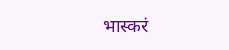भास्करं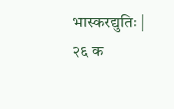भास्करद्युतिः |
२६ क